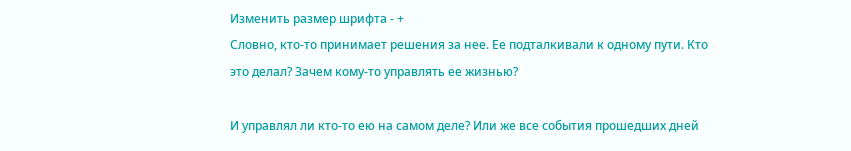Изменить размер шрифта - +
Словно, кто-то принимает решения за нее. Ее подталкивали к одному пути. Кто это делал? Зачем кому-то управлять ее жизнью?

И управлял ли кто-то ею на самом деле? Или же все события прошедших дней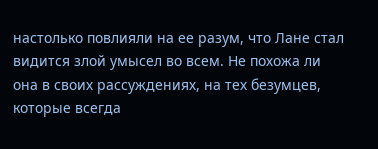настолько повлияли на ее разум, что Лане стал видится злой умысел во всем. Не похожа ли она в своих рассуждениях, на тех безумцев, которые всегда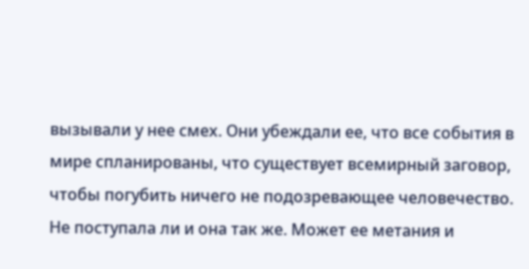вызывали у нее смех. Они убеждали ее, что все события в мире спланированы, что существует всемирный заговор, чтобы погубить ничего не подозревающее человечество. Не поступала ли и она так же. Может ее метания и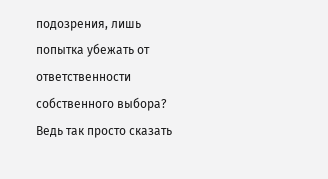подозрения, лишь попытка убежать от ответственности собственного выбора? Ведь так просто сказать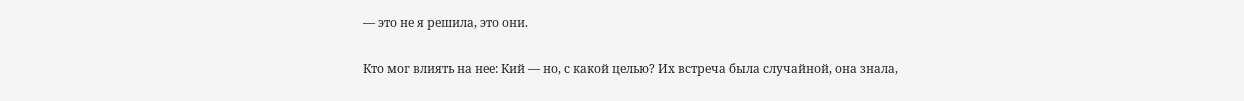— это не я решила, это они.

Кто мог влиять на нее: Кий — но, с какой целью? Их встреча была случайной, она знала,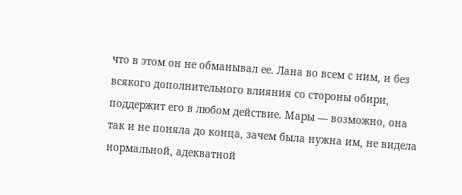что в этом он не обманывал ее. Лана во всем с ним, и без всякого дополнительного влияния со стороны обири, поддержит его в любом действие. Мары — возможно, она так и не поняла до конца, зачем была нужна им, не видела нормальной, адекватной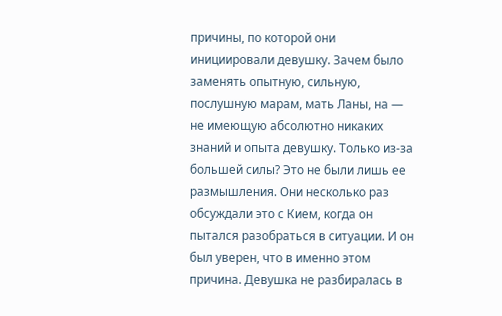причины, по которой они инициировали девушку. Зачем было заменять опытную, сильную, послушную марам, мать Ланы, на — не имеющую абсолютно никаких знаний и опыта девушку. Только из-за большей силы? Это не были лишь ее размышления. Они несколько раз обсуждали это с Кием, когда он пытался разобраться в ситуации. И он был уверен, что в именно этом причина. Девушка не разбиралась в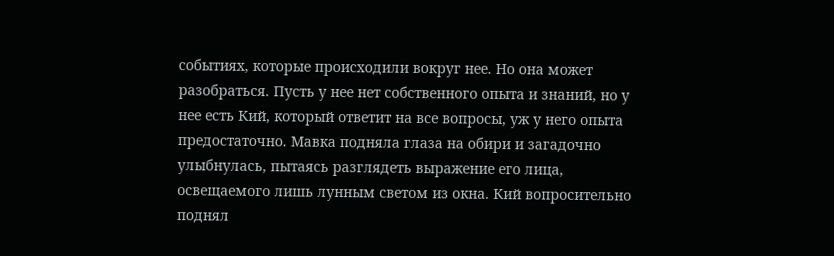событиях, которые происходили вокруг нее. Но она может разобраться. Пусть у нее нет собственного опыта и знаний, но у нее есть Кий, который ответит на все вопросы, уж у него опыта предостаточно. Мавка подняла глаза на обири и загадочно улыбнулась, пытаясь разглядеть выражение его лица, освещаемого лишь лунным светом из окна. Кий вопросительно поднял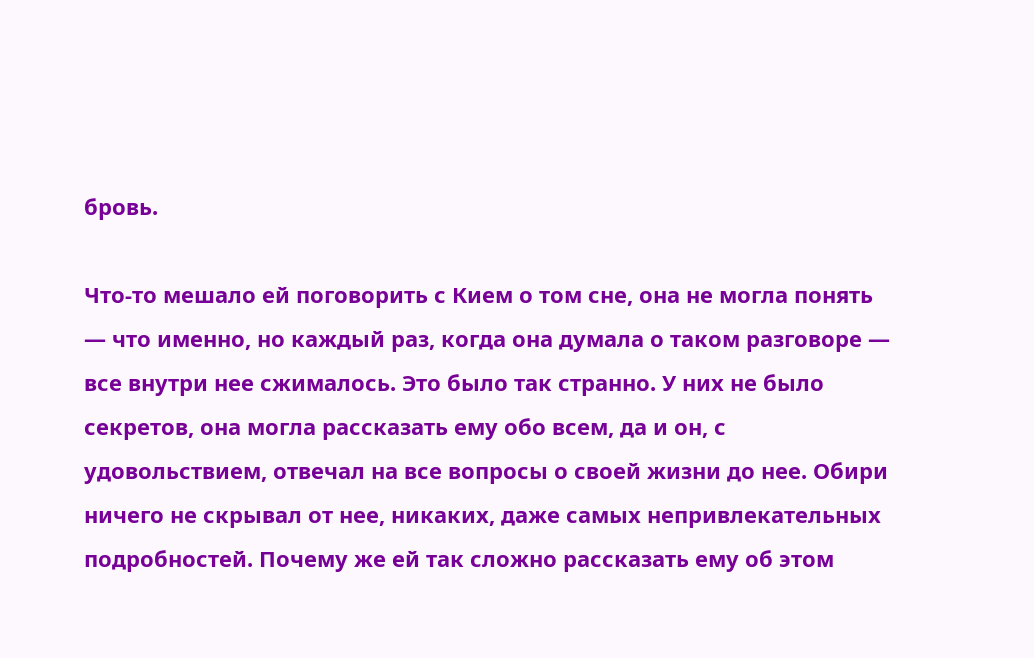бровь.

Что-то мешало ей поговорить с Кием о том сне, она не могла понять — что именно, но каждый раз, когда она думала о таком разговоре — все внутри нее сжималось. Это было так странно. У них не было секретов, она могла рассказать ему обо всем, да и он, с удовольствием, отвечал на все вопросы о своей жизни до нее. Обири ничего не скрывал от нее, никаких, даже самых непривлекательных подробностей. Почему же ей так сложно рассказать ему об этом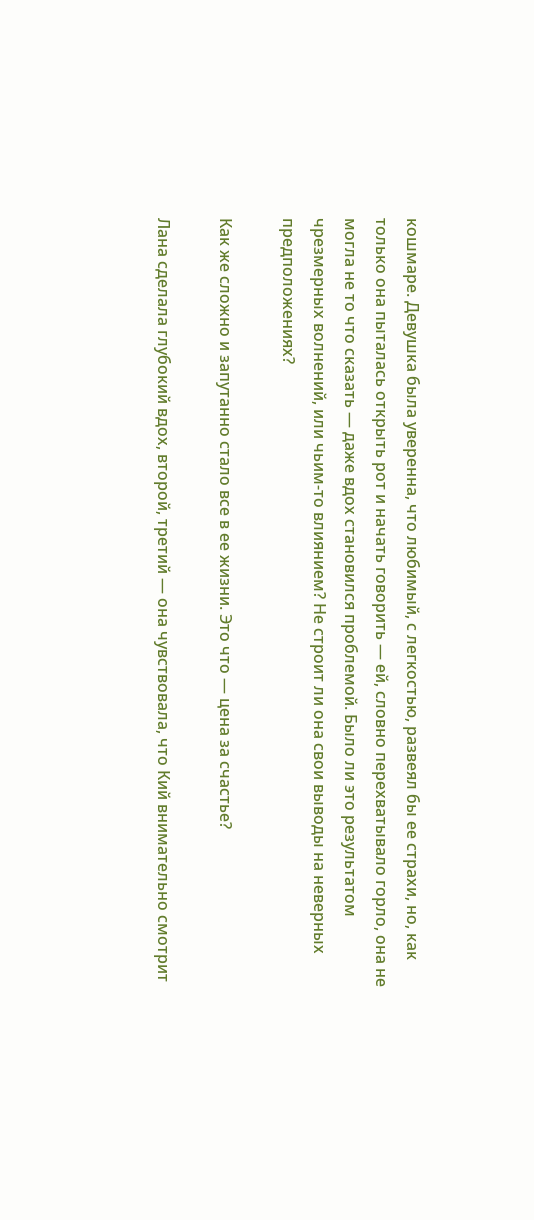кошмаре. Девушка была уверенна, что любимый, с легкостью, развеял бы ее страхи, но, как только она пыталась открыть рот и начать говорить — ей, словно перехватывало горло, она не могла не то что сказать — даже вдох становился проблемой. Было ли это результатом чрезмерных волнений, или чьим-то влиянием? Не строит ли она свои выводы на неверных предположениях?

Как же сложно и запутанно стало все в ее жизни. Это что — цена за счастье?

Лана сделала глубокий вдох, второй, третий — она чувствовала, что Кий внимательно смотрит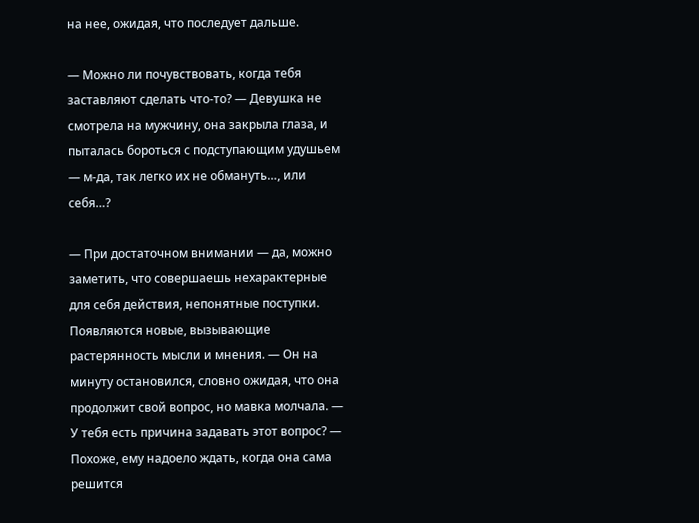на нее, ожидая, что последует дальше.

— Можно ли почувствовать, когда тебя заставляют сделать что-то? — Девушка не смотрела на мужчину, она закрыла глаза, и пыталась бороться с подступающим удушьем — м-да, так легко их не обмануть…, или себя…?

— При достаточном внимании — да, можно заметить, что совершаешь нехарактерные для себя действия, непонятные поступки. Появляются новые, вызывающие растерянность мысли и мнения. — Он на минуту остановился, словно ожидая, что она продолжит свой вопрос, но мавка молчала. — У тебя есть причина задавать этот вопрос? — Похоже, ему надоело ждать, когда она сама решится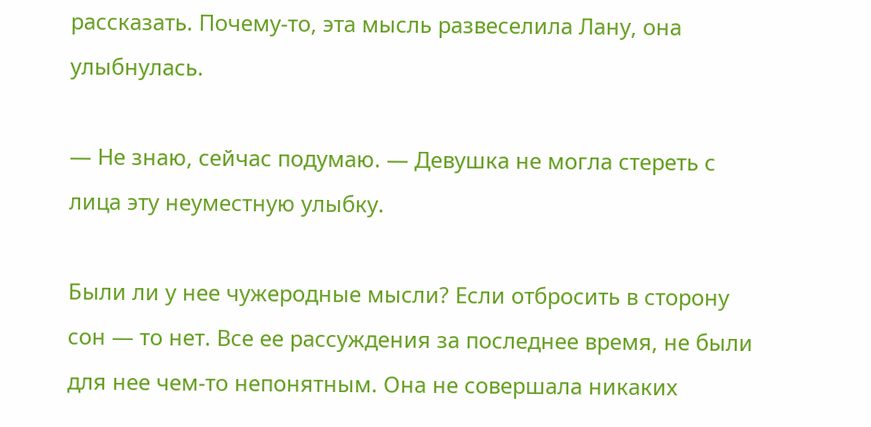рассказать. Почему-то, эта мысль развеселила Лану, она улыбнулась.

— Не знаю, сейчас подумаю. — Девушка не могла стереть с лица эту неуместную улыбку.

Были ли у нее чужеродные мысли? Если отбросить в сторону сон — то нет. Все ее рассуждения за последнее время, не были для нее чем-то непонятным. Она не совершала никаких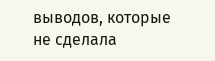выводов, которые не сделала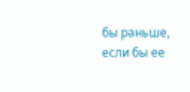бы раньше, если бы ее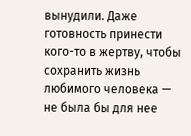вынудили. Даже готовность принести кого-то в жертву, чтобы сохранить жизнь любимого человека — не была бы для нее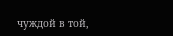чуждой в той,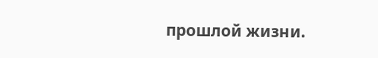прошлой жизни.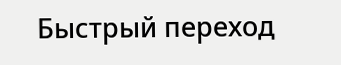Быстрый переход